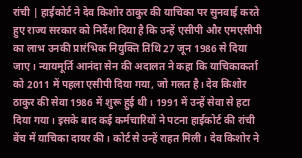रांची | हाईकोर्ट ने देव किशोर ठाकुर की याचिका पर सुनवाई करते हुए राज्य सरकार को निर्देश दिया है कि उन्हें एसीपी और एमएसीपी का लाभ उनकी प्रारंभिक नियुक्ति तिथि 27 जून 1986 से दिया जाए। न्यायमूर्ति आनंदा सेन की अदालत ने कहा कि याचिकाकर्ता को 2011 में पहला एसीपी दिया गया, जो गलत है। देव किशोर ठाकुर की सेवा 1986 में शुरू हुई थी। 1991 में उन्हें सेवा से हटा दिया गया। इसके बाद कई कर्मचारियों ने पटना हाईकोर्ट की रांची बेंच में याचिका दायर की। कोर्ट से उन्हें राहत मिली। देव किशोर ने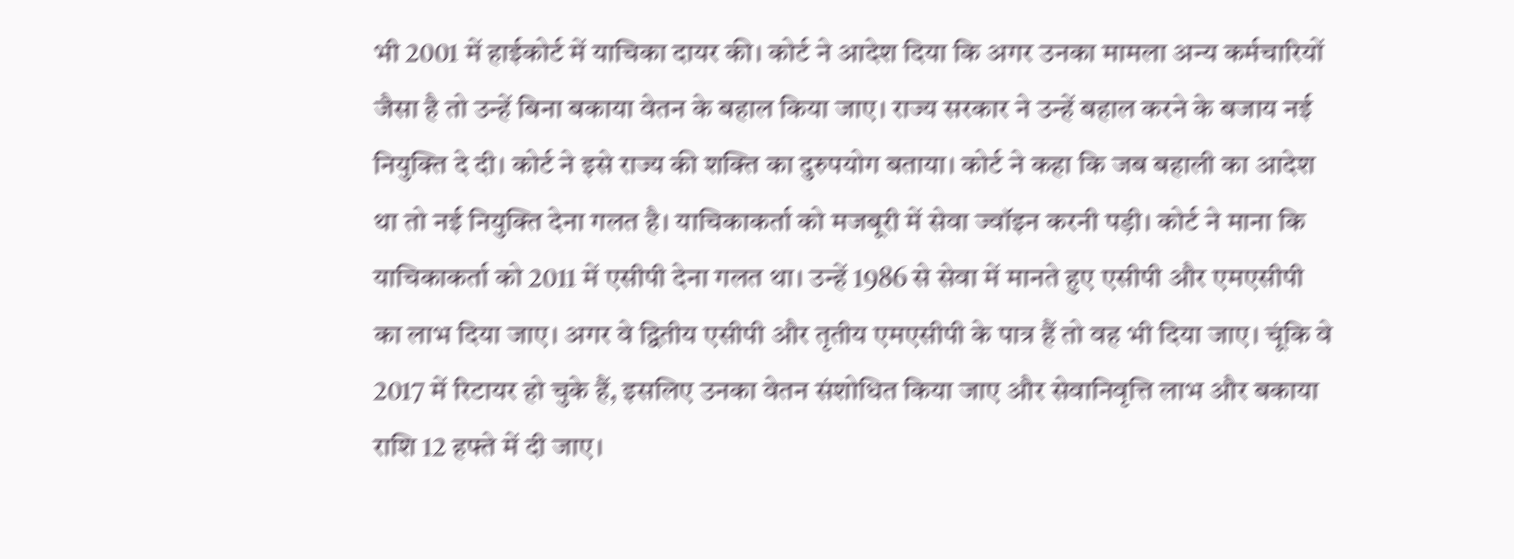भी 2001 में हाईकोर्ट में याचिका दायर की। कोर्ट ने आदेश दिया कि अगर उनका मामला अन्य कर्मचारियों जैसा है तो उन्हें बिना बकाया वेतन के बहाल किया जाए। राज्य सरकार ने उन्हें बहाल करने के बजाय नई नियुक्ति दे दी। कोर्ट ने इसे राज्य की शक्ति का दुरुपयोग बताया। कोर्ट ने कहा कि जब बहाली का आदेश था तो नई नियुक्ति देना गलत है। याचिकाकर्ता को मजबूरी में सेवा ज्वॉइन करनी पड़ी। कोर्ट ने माना कि याचिकाकर्ता को 2011 में एसीपी देना गलत था। उन्हें 1986 से सेवा में मानते हुए एसीपी और एमएसीपी का लाभ दिया जाए। अगर वे द्वितीय एसीपी और तृतीय एमएसीपी के पात्र हैं तो वह भी दिया जाए। चूंकि वे 2017 में रिटायर हो चुके हैं, इसलिए उनका वेतन संशोधित किया जाए और सेवानिवृत्ति लाभ और बकाया राशि 12 हफ्ते में दी जाए।